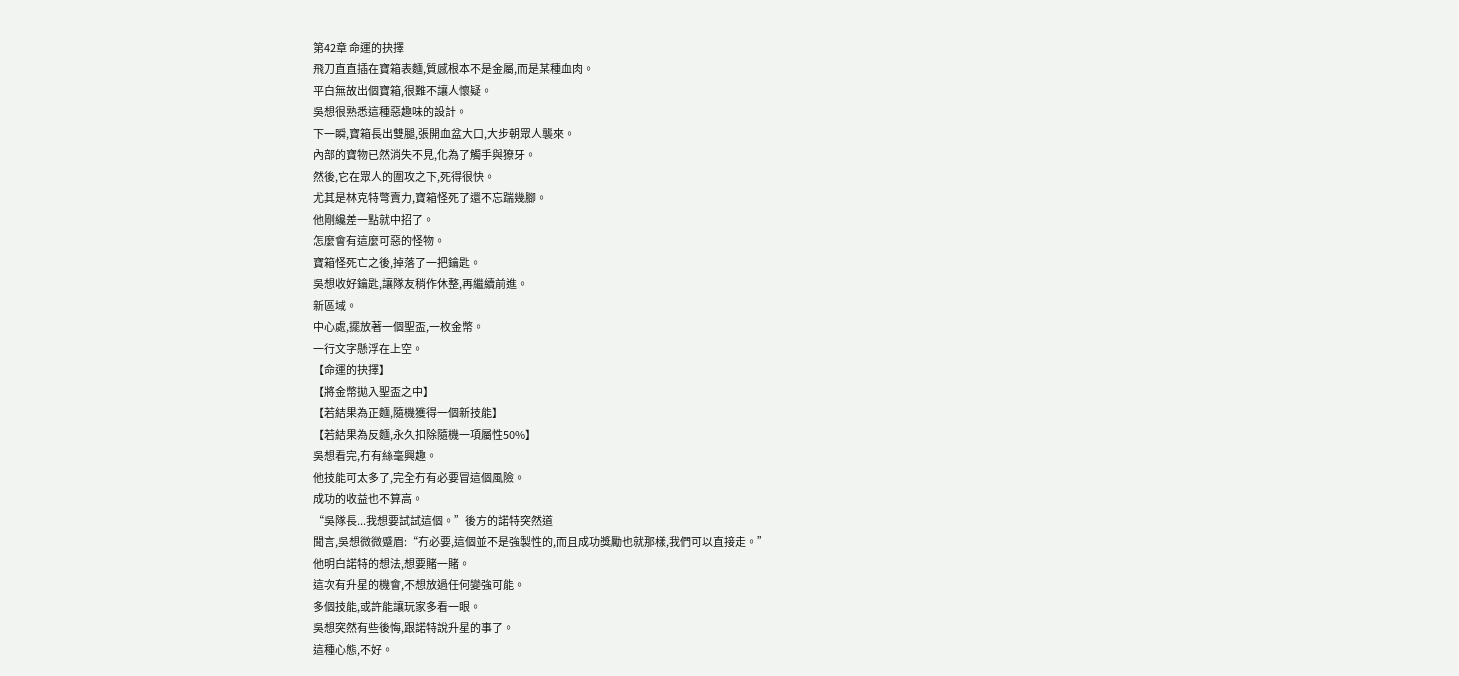第42章 命運的抉擇
飛刀直直插在寶箱表麵,質感根本不是金屬,而是某種血肉。
平白無故出個寶箱,很難不讓人懷疑。
吳想很熟悉這種惡趣味的設計。
下一瞬,寶箱長出雙腿,張開血盆大口,大步朝眾人襲來。
內部的寶物已然消失不見,化為了觸手與獠牙。
然後,它在眾人的圍攻之下,死得很快。
尤其是林克特彆賣力,寶箱怪死了還不忘踹幾腳。
他剛纔差一點就中招了。
怎麼會有這麼可惡的怪物。
寶箱怪死亡之後,掉落了一把鑰匙。
吳想收好鑰匙,讓隊友稍作休整,再繼續前進。
新區域。
中心處,擺放著一個聖盃,一枚金幣。
一行文字懸浮在上空。
【命運的抉擇】
【將金幣拋入聖盃之中】
【若結果為正麵,隨機獲得一個新技能】
【若結果為反麵,永久扣除隨機一項屬性50%】
吳想看完,冇有絲毫興趣。
他技能可太多了,完全冇有必要冒這個風險。
成功的收益也不算高。
“吳隊長...我想要試試這個。”後方的諾特突然道
聞言,吳想微微蹙眉:“冇必要,這個並不是強製性的,而且成功獎勵也就那樣,我們可以直接走。”
他明白諾特的想法,想要賭一賭。
這次有升星的機會,不想放過任何變強可能。
多個技能,或許能讓玩家多看一眼。
吳想突然有些後悔,跟諾特說升星的事了。
這種心態,不好。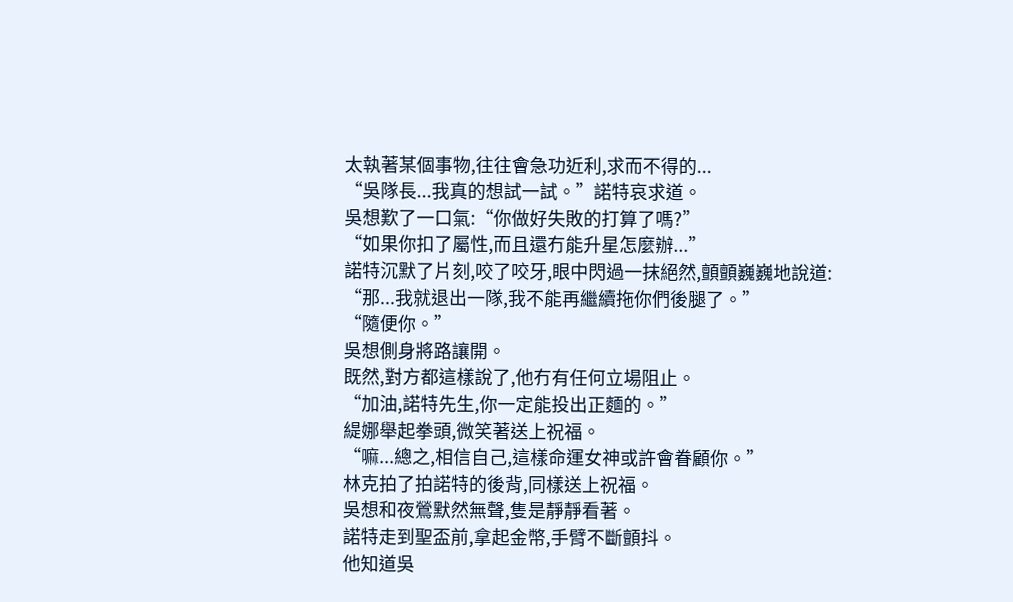太執著某個事物,往往會急功近利,求而不得的...
“吳隊長...我真的想試一試。”諾特哀求道。
吳想歎了一口氣:“你做好失敗的打算了嗎?”
“如果你扣了屬性,而且還冇能升星怎麼辦...”
諾特沉默了片刻,咬了咬牙,眼中閃過一抹絕然,顫顫巍巍地說道:
“那...我就退出一隊,我不能再繼續拖你們後腿了。”
“隨便你。”
吳想側身將路讓開。
既然,對方都這樣說了,他冇有任何立場阻止。
“加油,諾特先生,你一定能投出正麵的。”
緹娜舉起拳頭,微笑著送上祝福。
“嘛...總之,相信自己,這樣命運女神或許會眷顧你。”
林克拍了拍諾特的後背,同樣送上祝福。
吳想和夜鶯默然無聲,隻是靜靜看著。
諾特走到聖盃前,拿起金幣,手臂不斷顫抖。
他知道吳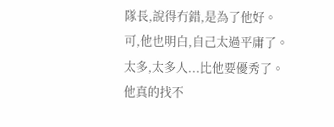隊長,說得冇錯,是為了他好。
可,他也明白,自己太過平庸了。
太多,太多人...比他要優秀了。
他真的找不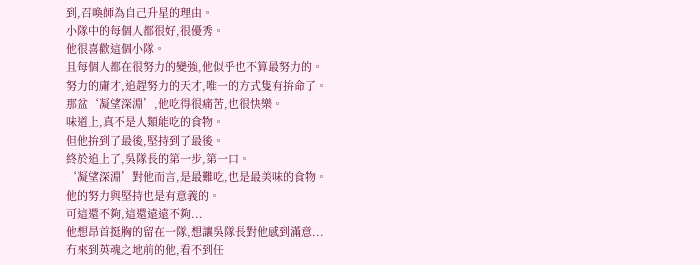到,召喚師為自己升星的理由。
小隊中的每個人都很好,很優秀。
他很喜歡這個小隊。
且每個人都在很努力的變強,他似乎也不算最努力的。
努力的庸才,追趕努力的天才,唯一的方式隻有拚命了。
那盆‘凝望深淵’,他吃得很痛苦,也很快樂。
味道上,真不是人類能吃的食物。
但他拚到了最後,堅持到了最後。
終於追上了,吳隊長的第一步,第一口。
‘凝望深淵’對他而言,是最難吃,也是最美味的食物。
他的努力與堅持也是有意義的。
可這還不夠,這還遠遠不夠...
他想昂首挺胸的留在一隊,想讓吳隊長對他感到滿意...
冇來到英魂之地前的他,看不到任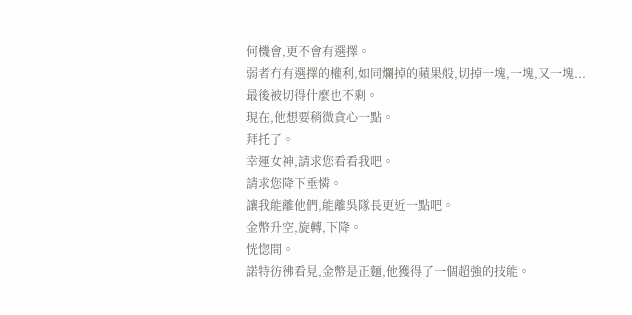何機會,更不會有選擇。
弱者冇有選擇的權利,如同爛掉的蘋果般,切掉一塊,一塊,又一塊...
最後被切得什麼也不剩。
現在,他想要稍微貪心一點。
拜托了。
幸運女神,請求您看看我吧。
請求您降下垂憐。
讓我能離他們,能離吳隊長更近一點吧。
金幣升空,旋轉,下降。
恍惚間。
諾特彷彿看見,金幣是正麵,他獲得了一個超強的技能。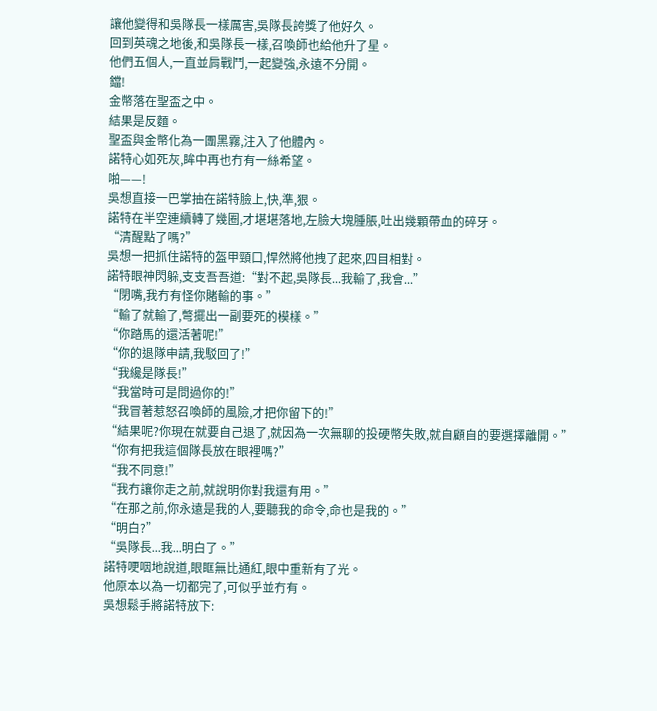讓他變得和吳隊長一樣厲害,吳隊長誇獎了他好久。
回到英魂之地後,和吳隊長一樣,召喚師也給他升了星。
他們五個人,一直並肩戰鬥,一起變強,永遠不分開。
鐺!
金幣落在聖盃之中。
結果是反麵。
聖盃與金幣化為一團黑霧,注入了他體內。
諾特心如死灰,眸中再也冇有一絲希望。
啪——!
吳想直接一巴掌抽在諾特臉上,快,準,狠。
諾特在半空連續轉了幾圈,才堪堪落地,左臉大塊腫脹,吐出幾顆帶血的碎牙。
“清醒點了嗎?”
吳想一把抓住諾特的盔甲頸口,悍然將他拽了起來,四目相對。
諾特眼神閃躲,支支吾吾道:“對不起,吳隊長...我輸了,我會...”
“閉嘴,我冇有怪你賭輸的事。”
“輸了就輸了,彆擺出一副要死的模樣。”
“你踏馬的還活著呢!”
“你的退隊申請,我駁回了!”
“我纔是隊長!”
“我當時可是問過你的!”
“我冒著惹怒召喚師的風險,才把你留下的!”
“結果呢?你現在就要自己退了,就因為一次無聊的投硬幣失敗,就自顧自的要選擇離開。”
“你有把我這個隊長放在眼裡嗎?”
“我不同意!”
“我冇讓你走之前,就說明你對我還有用。”
“在那之前,你永遠是我的人,要聽我的命令,命也是我的。”
“明白?”
“吳隊長...我...明白了。”
諾特哽咽地說道,眼眶無比通紅,眼中重新有了光。
他原本以為一切都完了,可似乎並冇有。
吳想鬆手將諾特放下: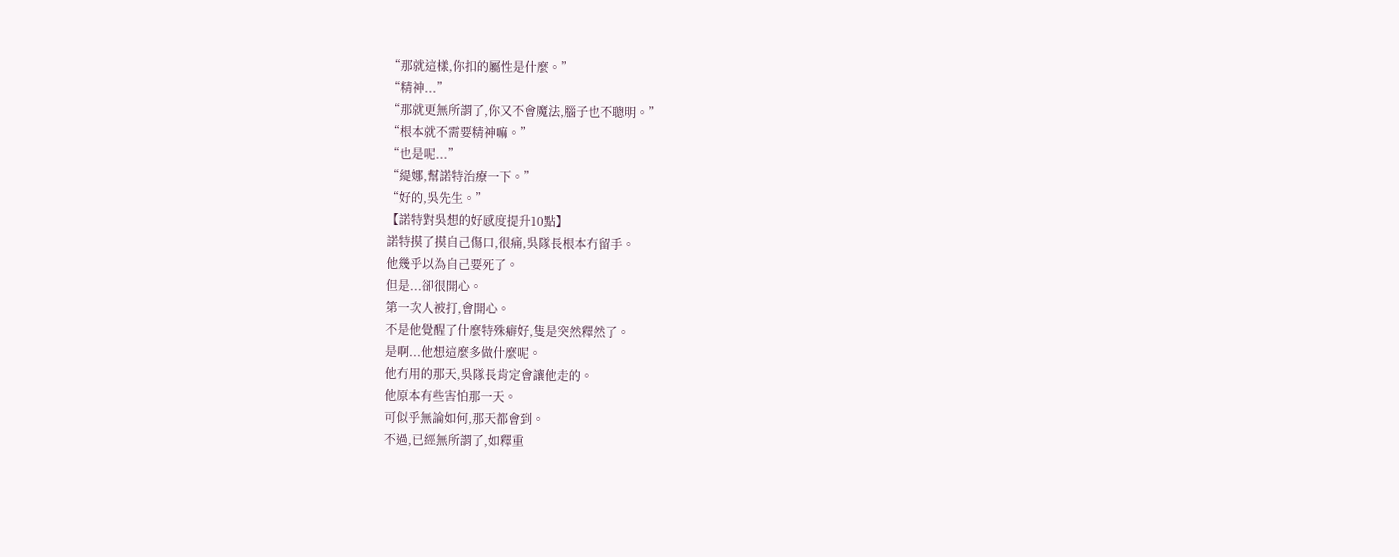“那就這樣,你扣的屬性是什麼。”
“精神...”
“那就更無所謂了,你又不會魔法,腦子也不聰明。”
“根本就不需要精神嘛。”
“也是呢...”
“緹娜,幫諾特治療一下。”
“好的,吳先生。”
【諾特對吳想的好感度提升10點】
諾特摸了摸自己傷口,很痛,吳隊長根本冇留手。
他幾乎以為自己要死了。
但是...卻很開心。
第一次人被打,會開心。
不是他覺醒了什麼特殊癖好,隻是突然釋然了。
是啊...他想這麼多做什麼呢。
他冇用的那天,吳隊長肯定會讓他走的。
他原本有些害怕那一天。
可似乎無論如何,那天都會到。
不過,已經無所謂了,如釋重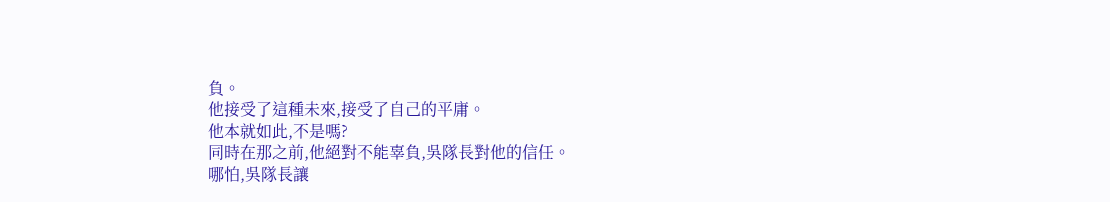負。
他接受了這種未來,接受了自己的平庸。
他本就如此,不是嗎?
同時在那之前,他絕對不能辜負,吳隊長對他的信任。
哪怕,吳隊長讓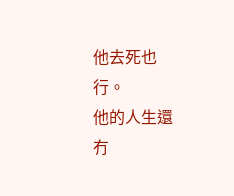他去死也行。
他的人生還冇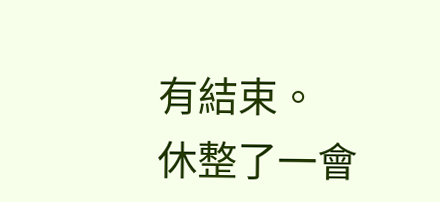有結束。
休整了一會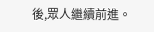後,眾人繼續前進。